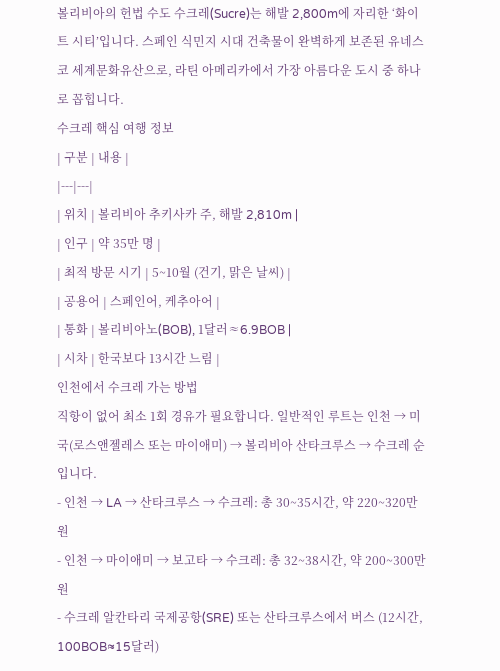볼리비아의 헌법 수도 수크레(Sucre)는 해발 2,800m에 자리한 ‘화이트 시티’입니다. 스페인 식민지 시대 건축물이 완벽하게 보존된 유네스코 세계문화유산으로, 라틴 아메리카에서 가장 아름다운 도시 중 하나로 꼽힙니다.
수크레 핵심 여행 정보
| 구분 | 내용 |
|---|---|
| 위치 | 볼리비아 추키사카 주, 해발 2,810m |
| 인구 | 약 35만 명 |
| 최적 방문 시기 | 5~10월 (건기, 맑은 날씨) |
| 공용어 | 스페인어, 케추아어 |
| 통화 | 볼리비아노(BOB), 1달러≈6.9BOB |
| 시차 | 한국보다 13시간 느림 |
인천에서 수크레 가는 방법
직항이 없어 최소 1회 경유가 필요합니다. 일반적인 루트는 인천 → 미국(로스앤젤레스 또는 마이애미) → 볼리비아 산타크루스 → 수크레 순입니다.
- 인천 → LA → 산타크루스 → 수크레: 총 30~35시간, 약 220~320만 원
- 인천 → 마이애미 → 보고타 → 수크레: 총 32~38시간, 약 200~300만 원
- 수크레 알칸타리 국제공항(SRE) 또는 산타크루스에서 버스 (12시간, 100BOB≈15달러)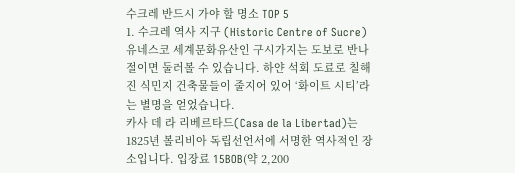수크레 반드시 가야 할 명소 TOP 5
1. 수크레 역사 지구 (Historic Centre of Sucre)
유네스코 세계문화유산인 구시가지는 도보로 반나절이면 둘러볼 수 있습니다. 하얀 석회 도료로 칠해진 식민지 건축물들이 줄지어 있어 ‘화이트 시티’라는 별명을 얻었습니다.
카사 데 라 리베르타드(Casa de la Libertad)는 1825년 볼리비아 독립선언서에 서명한 역사적인 장소입니다. 입장료 15BOB(약 2,200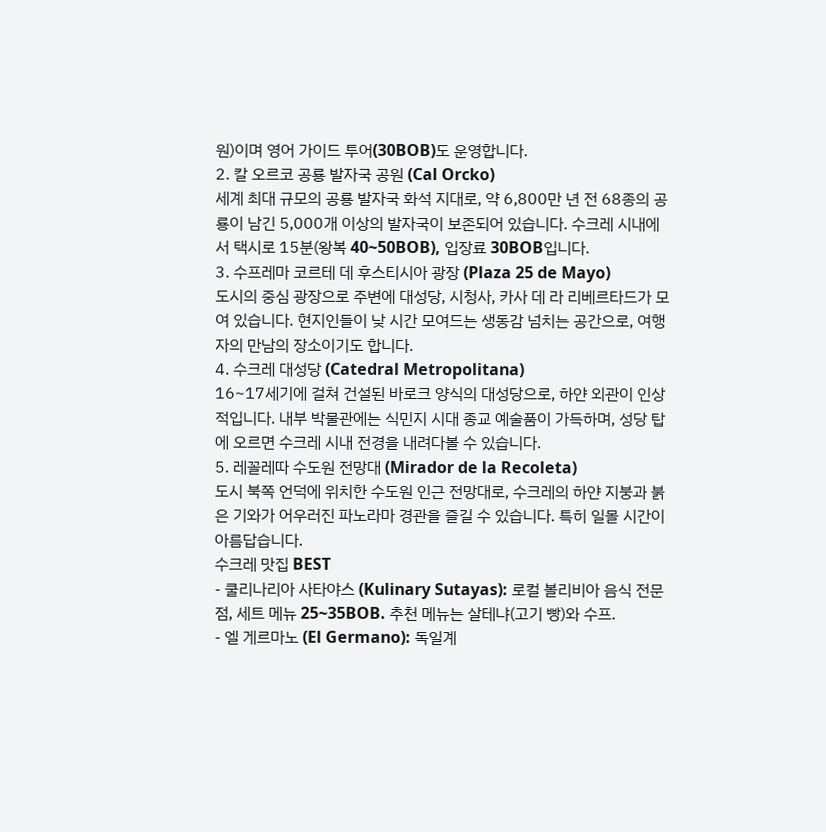원)이며 영어 가이드 투어(30BOB)도 운영합니다.
2. 칼 오르코 공룡 발자국 공원 (Cal Orcko)
세계 최대 규모의 공룡 발자국 화석 지대로, 약 6,800만 년 전 68종의 공룡이 남긴 5,000개 이상의 발자국이 보존되어 있습니다. 수크레 시내에서 택시로 15분(왕복 40~50BOB), 입장료 30BOB입니다.
3. 수프레마 코르테 데 후스티시아 광장 (Plaza 25 de Mayo)
도시의 중심 광장으로 주변에 대성당, 시청사, 카사 데 라 리베르타드가 모여 있습니다. 현지인들이 낮 시간 모여드는 생동감 넘치는 공간으로, 여행자의 만남의 장소이기도 합니다.
4. 수크레 대성당 (Catedral Metropolitana)
16~17세기에 걸쳐 건설된 바로크 양식의 대성당으로, 하얀 외관이 인상적입니다. 내부 박물관에는 식민지 시대 종교 예술품이 가득하며, 성당 탑에 오르면 수크레 시내 전경을 내려다볼 수 있습니다.
5. 레꼴레따 수도원 전망대 (Mirador de la Recoleta)
도시 북쪽 언덕에 위치한 수도원 인근 전망대로, 수크레의 하얀 지붕과 붉은 기와가 어우러진 파노라마 경관을 즐길 수 있습니다. 특히 일몰 시간이 아름답습니다.
수크레 맛집 BEST
- 쿨리나리아 사타야스 (Kulinary Sutayas): 로컬 볼리비아 음식 전문점, 세트 메뉴 25~35BOB. 추천 메뉴는 살테냐(고기 빵)와 수프.
- 엘 게르마노 (El Germano): 독일계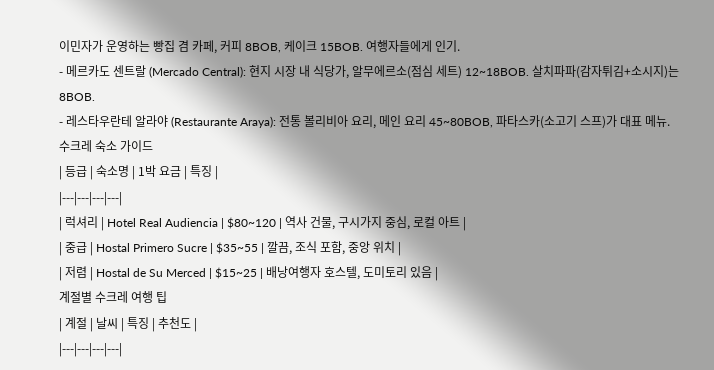이민자가 운영하는 빵집 겸 카페, 커피 8BOB, 케이크 15BOB. 여행자들에게 인기.
- 메르카도 센트랄 (Mercado Central): 현지 시장 내 식당가, 알무에르소(점심 세트) 12~18BOB. 살치파파(감자튀김+소시지)는 8BOB.
- 레스타우란테 알라야 (Restaurante Araya): 전통 볼리비아 요리, 메인 요리 45~80BOB, 파타스카(소고기 스프)가 대표 메뉴.
수크레 숙소 가이드
| 등급 | 숙소명 | 1박 요금 | 특징 |
|---|---|---|---|
| 럭셔리 | Hotel Real Audiencia | $80~120 | 역사 건물, 구시가지 중심, 로컬 아트 |
| 중급 | Hostal Primero Sucre | $35~55 | 깔끔, 조식 포함, 중앙 위치 |
| 저렴 | Hostal de Su Merced | $15~25 | 배낭여행자 호스텔, 도미토리 있음 |
계절별 수크레 여행 팁
| 계절 | 날씨 | 특징 | 추천도 |
|---|---|---|---|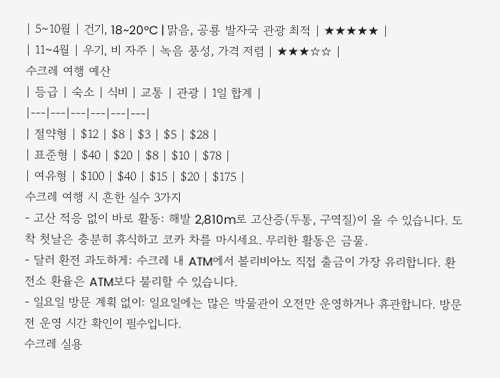| 5~10월 | 건기, 18~20°C | 맑음, 공룡 발자국 관광 최적 | ★★★★★ |
| 11~4월 | 우기, 비 자주 | 녹음 풍성, 가격 저렴 | ★★★☆☆ |
수크레 여행 예산
| 등급 | 숙소 | 식비 | 교통 | 관광 | 1일 합계 |
|---|---|---|---|---|---|
| 절약형 | $12 | $8 | $3 | $5 | $28 |
| 표준형 | $40 | $20 | $8 | $10 | $78 |
| 여유형 | $100 | $40 | $15 | $20 | $175 |
수크레 여행 시 흔한 실수 3가지
- 고산 적응 없이 바로 활동: 해발 2,810m로 고산증(두통, 구역질)이 올 수 있습니다. 도착 첫날은 충분히 휴식하고 코카 차를 마시세요. 무리한 활동은 금물.
- 달러 환전 과도하게: 수크레 내 ATM에서 볼리비아노 직접 출금이 가장 유리합니다. 환전소 환율은 ATM보다 불리할 수 있습니다.
- 일요일 방문 계획 없이: 일요일에는 많은 박물관이 오전만 운영하거나 휴관합니다. 방문 전 운영 시간 확인이 필수입니다.
수크레 실용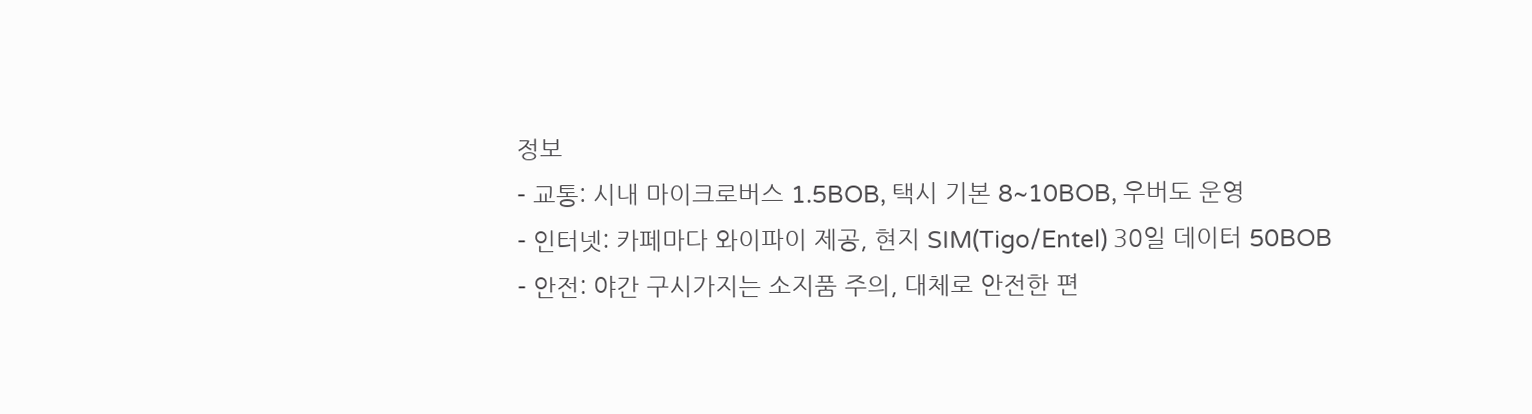정보
- 교통: 시내 마이크로버스 1.5BOB, 택시 기본 8~10BOB, 우버도 운영
- 인터넷: 카페마다 와이파이 제공, 현지 SIM(Tigo/Entel) 30일 데이터 50BOB
- 안전: 야간 구시가지는 소지품 주의, 대체로 안전한 편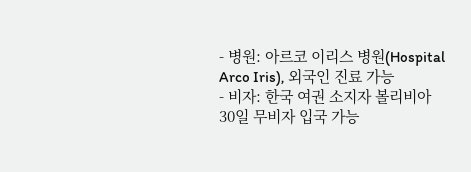- 병원: 아르코 이리스 병원(Hospital Arco Iris), 외국인 진료 가능
- 비자: 한국 여권 소지자 볼리비아 30일 무비자 입국 가능